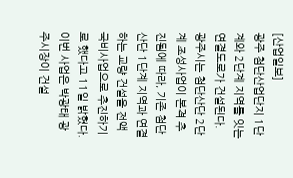[산업일보]
광주 첨단산업단지 1단계와 2단계 지역를 잇는 연결도로가 건설된다.
광주시는 첨단산단 2단계 조성사업이 본격 추진됨에 따라, 기존 첨단산단 1단계 지역과 연결하는 교량 건설을 전액 국비사업으로 추진하기로 했다고 11일 밝혔다.
이번 사업은 박광태 광주시장이 건설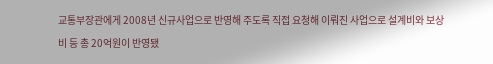교통부장관에게 2008년 신규사업으로 반영해 주도록 직접 요청해 이뤄진 사업으로 설계비와 보상비 등 총 20억원이 반영됐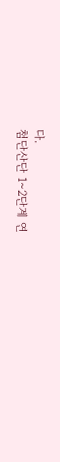다.
첨단산단 1∼2단계 연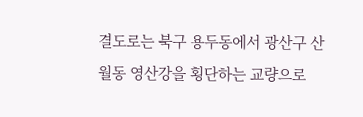결도로는 북구 용두동에서 광산구 산월동 영산강을 횡단하는 교량으로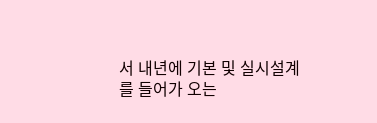서 내년에 기본 및 실시설계를 들어가 오는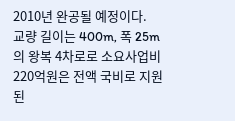2010년 완공될 예정이다.
교량 길이는 400m, 폭 25m의 왕복 4차로로 소요사업비 220억원은 전액 국비로 지원된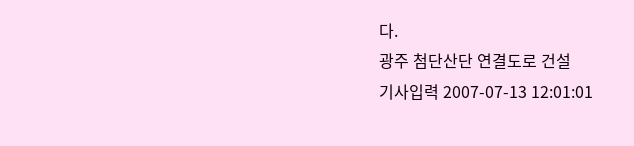다.
광주 첨단산단 연결도로 건설
기사입력 2007-07-13 12:01:01